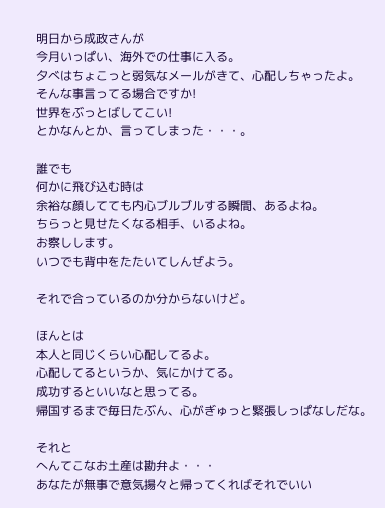明日から成政さんが
今月いっぱい、海外での仕事に入る。
夕べはちょこっと弱気なメールがきて、心配しちゃったよ。
そんな事言ってる場合ですか!
世界をぶっとばしてこい!
とかなんとか、言ってしまった・・・。

誰でも
何かに飛び込む時は
余裕な顔してても内心ブルブルする瞬間、あるよね。
ちらっと見せたくなる相手、いるよね。
お察しします。
いつでも背中をたたいてしんぜよう。

それで合っているのか分からないけど。

ほんとは
本人と同じくらい心配してるよ。
心配してるというか、気にかけてる。
成功するといいなと思ってる。
帰国するまで毎日たぶん、心がぎゅっと緊張しっぱなしだな。

それと
へんてこなお土産は勘弁よ・・・
あなたが無事で意気揚々と帰ってくればそれでいい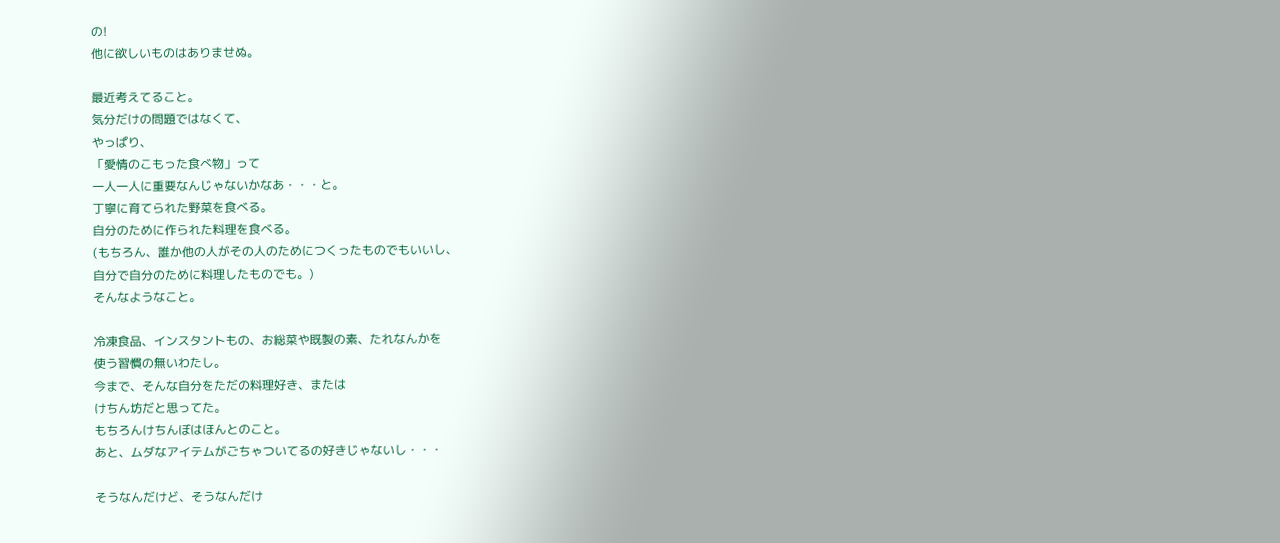の!
他に欲しいものはありませぬ。

最近考えてること。
気分だけの問題ではなくて、
やっぱり、
「愛情のこもった食べ物」って
一人一人に重要なんじゃないかなあ・・・と。
丁寧に育てられた野菜を食べる。
自分のために作られた料理を食べる。
(もちろん、誰か他の人がその人のためにつくったものでもいいし、
自分で自分のために料理したものでも。)
そんなようなこと。

冷凍食品、インスタントもの、お総菜や既製の素、たれなんかを
使う習慣の無いわたし。
今まで、そんな自分をただの料理好き、または
けちん坊だと思ってた。
もちろんけちんぼはほんとのこと。
あと、ムダなアイテムがごちゃついてるの好きじゃないし・・・

そうなんだけど、そうなんだけ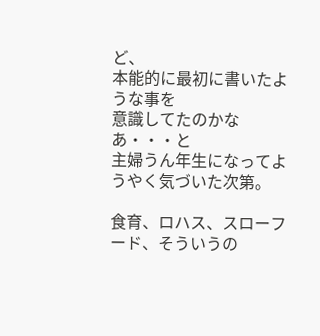ど、
本能的に最初に書いたような事を
意識してたのかなあ・・・と
主婦うん年生になってようやく気づいた次第。

食育、ロハス、スローフード、そういうの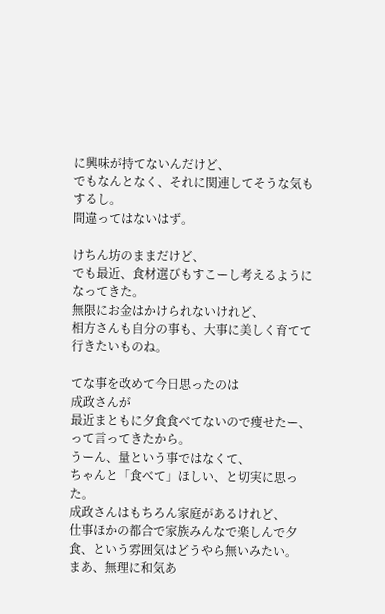に興味が持てないんだけど、
でもなんとなく、それに関連してそうな気もするし。
間違ってはないはず。

けちん坊のままだけど、
でも最近、食材選びもすこーし考えるようになってきた。
無限にお金はかけられないけれど、
相方さんも自分の事も、大事に美しく育てて行きたいものね。

てな事を改めて今日思ったのは
成政さんが
最近まともに夕食食べてないので痩せたー、って言ってきたから。
うーん、量という事ではなくて、
ちゃんと「食べて」ほしい、と切実に思った。
成政さんはもちろん家庭があるけれど、
仕事ほかの都合で家族みんなで楽しんで夕食、という雰囲気はどうやら無いみたい。
まあ、無理に和気あ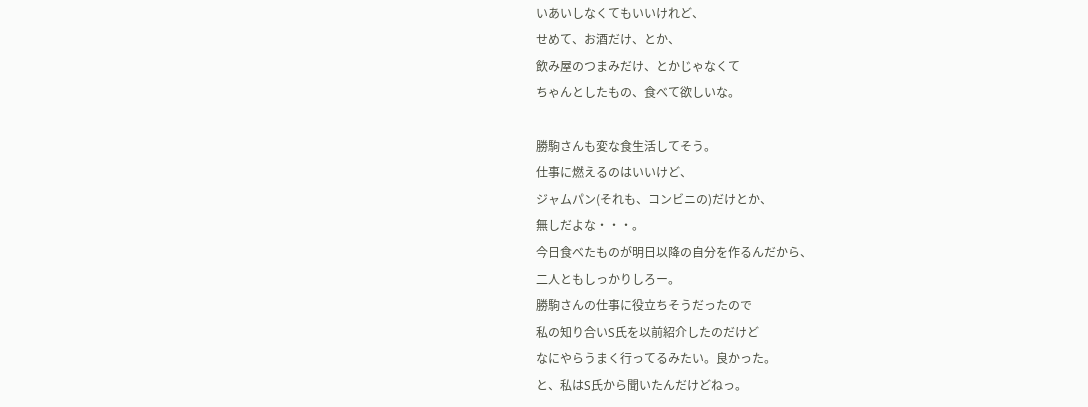いあいしなくてもいいけれど、
せめて、お酒だけ、とか、
飲み屋のつまみだけ、とかじゃなくて
ちゃんとしたもの、食べて欲しいな。

勝駒さんも変な食生活してそう。
仕事に燃えるのはいいけど、
ジャムパン(それも、コンビニの)だけとか、
無しだよな・・・。
今日食べたものが明日以降の自分を作るんだから、
二人ともしっかりしろー。
勝駒さんの仕事に役立ちそうだったので
私の知り合いS氏を以前紹介したのだけど
なにやらうまく行ってるみたい。良かった。
と、私はS氏から聞いたんだけどねっ。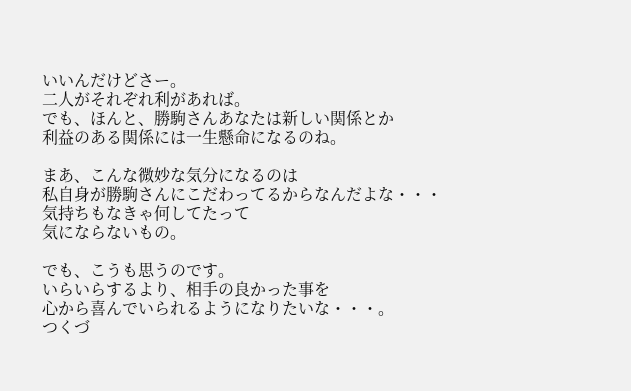いいんだけどさー。
二人がそれぞれ利があれば。
でも、ほんと、勝駒さんあなたは新しい関係とか
利益のある関係には一生懸命になるのね。

まあ、こんな微妙な気分になるのは
私自身が勝駒さんにこだわってるからなんだよな・・・
気持ちもなきゃ何してたって
気にならないもの。

でも、こうも思うのです。
いらいらするより、相手の良かった事を
心から喜んでいられるようになりたいな・・・。
つくづ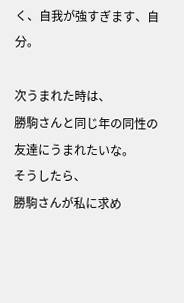く、自我が強すぎます、自分。

次うまれた時は、
勝駒さんと同じ年の同性の友達にうまれたいな。
そうしたら、
勝駒さんが私に求め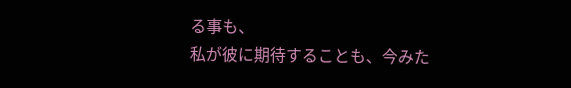る事も、
私が彼に期待することも、今みた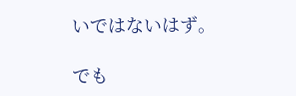いではないはず。

でも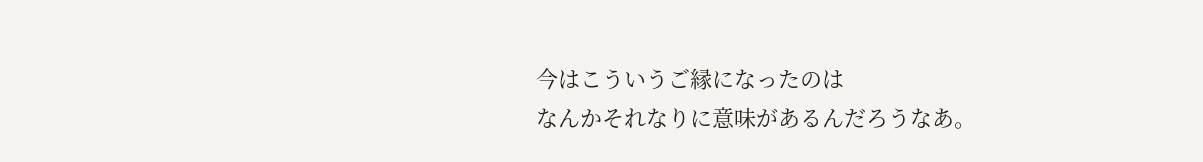今はこういうご縁になったのは
なんかそれなりに意味があるんだろうなあ。